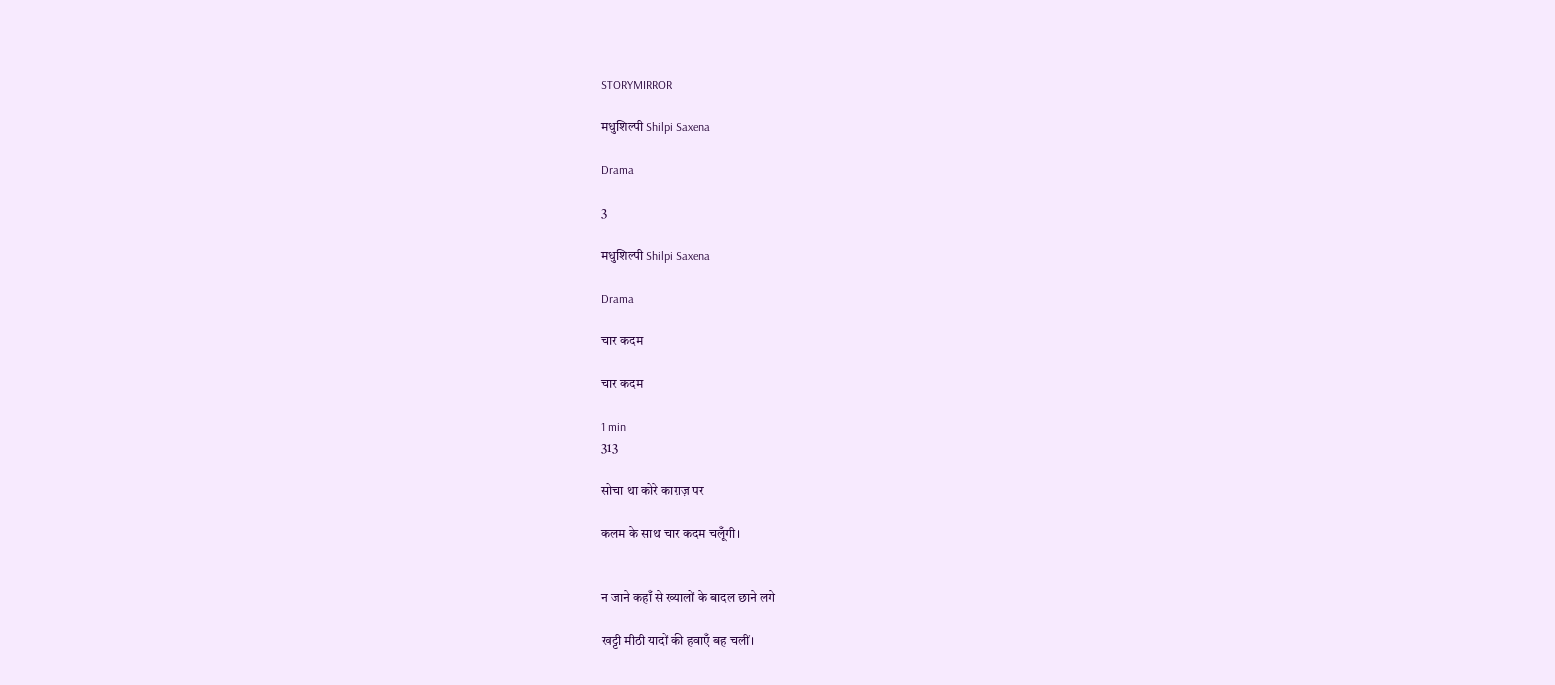STORYMIRROR

मधुशिल्पी Shilpi Saxena

Drama

3

मधुशिल्पी Shilpi Saxena

Drama

चार कदम

चार कदम

1 min
313

सोचा था कोरे काग़ज़ पर

कलम के साथ चार कदम चलूँगी।


न जाने कहाँ से ख्यालों के बादल छाने लगे

खट्टी मीठी यादों की हवाएँ बह चलीं।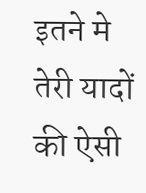इतने मे तेरी यादों की ऐसी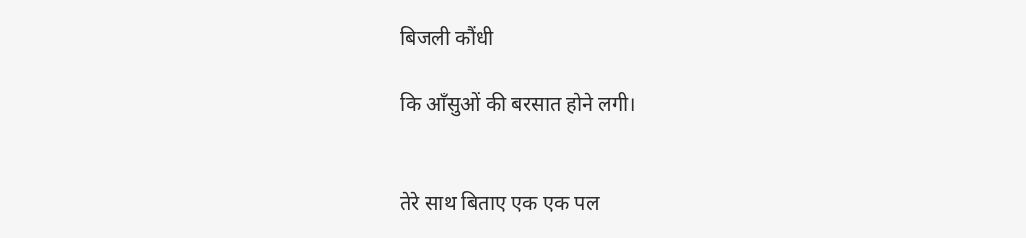बिजली कौंधी

कि आँसुओं की बरसात होने लगी।


तेरे साथ बिताए एक एक पल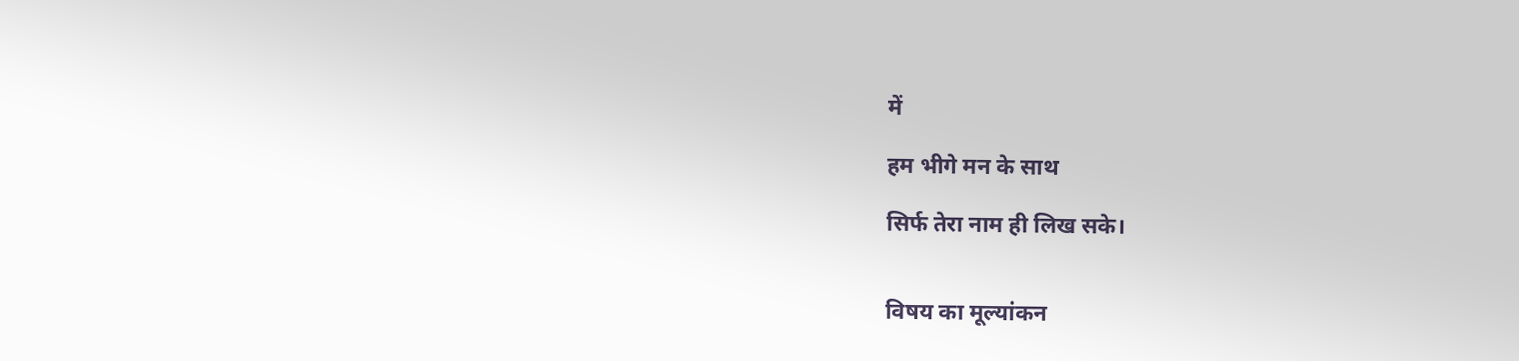में

हम भीगे मन के साथ

सिर्फ तेरा नाम ही लिख सके।


विषय का मूल्यांकन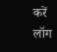करें
लॉग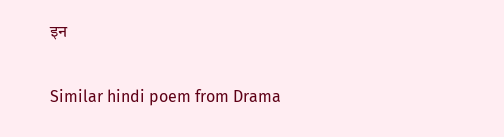इन

Similar hindi poem from Drama